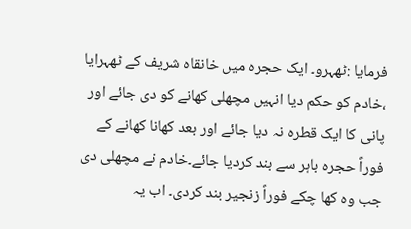فرمایا :ٹھہرو۔ ایک حجرہ میں خانقاہ شریف کے ٹھہرایا ،خادم کو حکم دیا انہیں مچھلی کھانے کو دی جائے اور پانی کا ایک قطرہ نہ دیا جائے اور بعد کھانا کھانے کے فوراً حجرہ باہر سے بند کردیا جائے۔خادم نے مچھلی دی جب وہ کھا چکے فوراً زنجیر بند کردی۔ اب یہ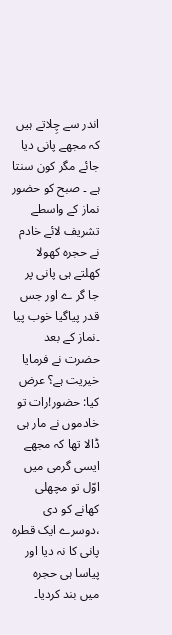اندر سے چِلاتے ہیں کہ مجھے پانی دیا جائے مگر کون سنتا ہے ۔ صبح کو حضور نماز کے واسطے تشریف لائے خادم نے حجرہ کھولا کھلتے ہی پانی پر جا گر ے اور جس قدر پیاگیا خوب پیا ۔نماز کے بعد حضرت نے فرمایا خیریت ہے؟ عرض کیا: حضور!رات تو خادموں نے مار ہی ڈالا تھا کہ مجھے ایسی گرمی میں اوّل تو مچھلی کھانے کو دی ،دوسرے ایک قطرہ پانی کا نہ دیا اور پیاسا ہی حجرہ میں بند کردیا۔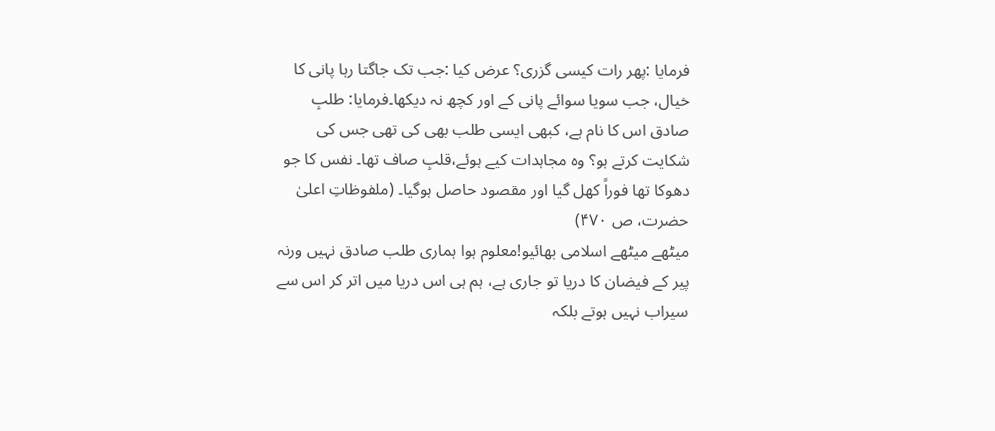فرمایا :پھر رات کیسی گزری؟ عرض کیا :جب تک جاگتا رہا پانی کا خیال، جب سویا سوائے پانی کے اور کچھ نہ دیکھا۔فرمایا: طلبِ صادق اس کا نام ہے، کبھی ایسی طلب بھی کی تھی جس کی شکایت کرتے ہو؟ وہ مجاہدات کیے ہوئے،قلبِ صاف تھا۔ نفس کا جو دھوکا تھا فوراً کھل گیا اور مقصود حاصل ہوگیا۔ (ملفوظاتِ اعلیٰ حضرت، ص ۴۷۰)
میٹھے میٹھے اسلامی بھائیو!معلوم ہوا ہماری طلب صادق نہیں ورنہ پیر کے فیضان کا دریا تو جاری ہے، ہم ہی اس دریا میں اتر کر اس سے سیراب نہیں ہوتے بلکہ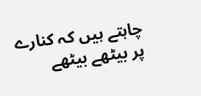چاہتے ہیں کہ کنارے پر بیٹھے بیٹھے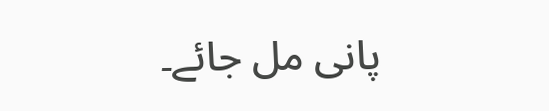پانی مل جائے۔